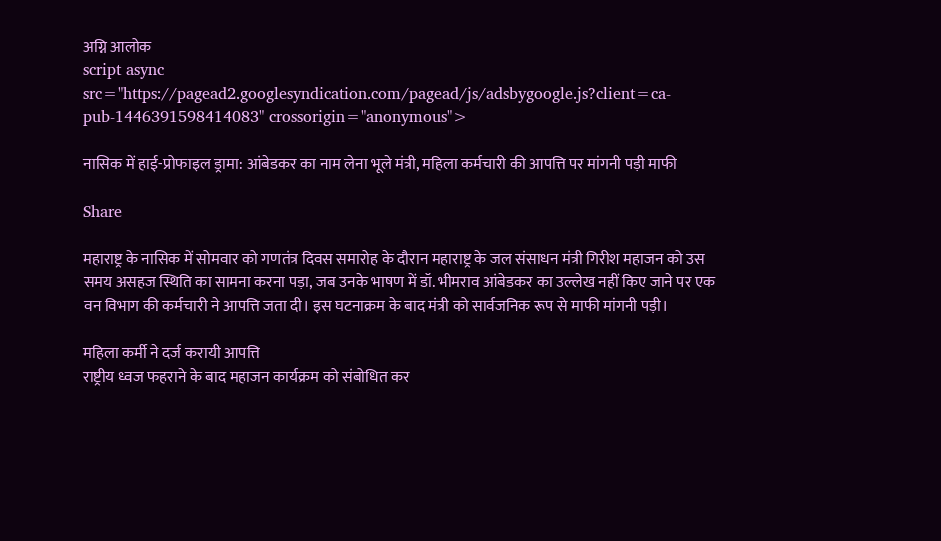अग्नि आलोक
script async src="https://pagead2.googlesyndication.com/pagead/js/adsbygoogle.js?client=ca-pub-1446391598414083" crossorigin="anonymous">

नासिक में हाई-प्रोफाइल ड्रामा: आंबेडकर का नाम लेना भूले मंत्री, महिला कर्मचारी की आपत्ति पर मांगनी पड़ी माफी

Share

महाराष्ट्र के नासिक में सोमवार को गणतंत्र दिवस समारोह के दौरान महाराष्ट्र के जल संसाधन मंत्री गिरीश महाजन को उस समय असहज स्थिति का सामना करना पड़ा, जब उनके भाषण में डॉ. भीमराव आंबेडकर का उल्लेख नहीं किए जाने पर एक वन विभाग की कर्मचारी ने आपत्ति जता दी। इस घटनाक्रम के बाद मंत्री को सार्वजनिक रूप से माफी मांगनी पड़ी।

महिला कर्मी ने दर्ज करायी आपत्ति
राष्ट्रीय ध्वज फहराने के बाद महाजन कार्यक्रम को संबोधित कर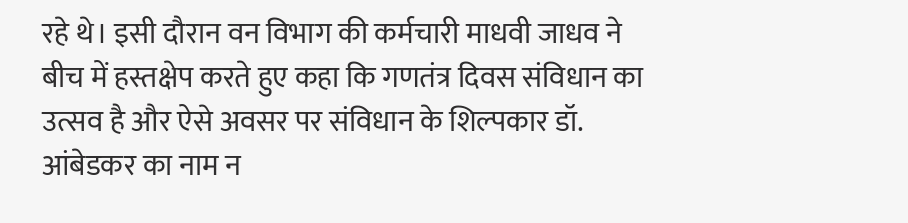रहे थे। इसी दौरान वन विभाग की कर्मचारी माधवी जाधव ने बीच में हस्तक्षेप करते हुए कहा कि गणतंत्र दिवस संविधान का उत्सव है और ऐसे अवसर पर संविधान के शिल्पकार डॉ. आंबेडकर का नाम न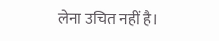लेना उचित नहीं है।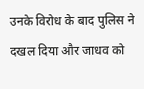उनके विरोध के बाद पुलिस ने दखल दिया और जाधव को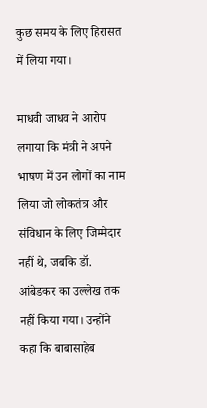कुछ समय के लिए हिरासत में लिया गया।

माधवी जाधव ने आरोप लगाया कि मंत्री ने अपने भाषण में उन लोगों का नाम लिया जो लोकतंत्र और संविधान के लिए जिम्मेदार नहीं थे, जबकि डॉ. आंबेडकर का उल्लेख तक नहीं किया गया। उन्होंने कहा कि बाबासाहेब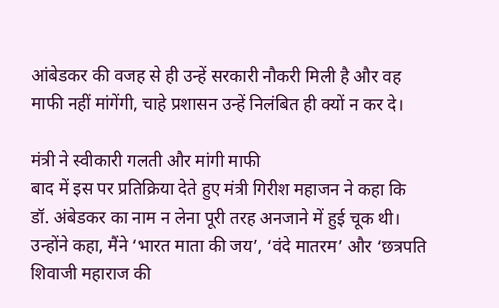आंबेडकर की वजह से ही उन्हें सरकारी नौकरी मिली है और वह माफी नहीं मांगेंगी, चाहे प्रशासन उन्हें निलंबित ही क्यों न कर दे।

मंत्री ने स्वीकारी गलती और मांगी माफी
बाद में इस पर प्रतिक्रिया देते हुए मंत्री गिरीश महाजन ने कहा कि डॉ. अंबेडकर का नाम न लेना पूरी तरह अनजाने में हुई चूक थी। उन्होंने कहा, मैंने ‘भारत माता की जय’, ‘वंदे मातरम’ और ‘छत्रपति शिवाजी महाराज की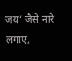जय’ जैसे नारे लगाए,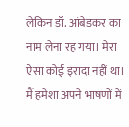लेकिन डॉ. आंबेडकर का नाम लेना रह गया। मेरा ऐसा कोई इरादा नहीं था। मैं हमेशा अपने भाषणों में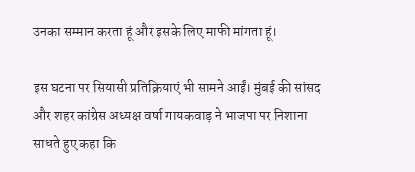उनका सम्मान करता हूं और इसके लिए माफी मांगता हूं।

इस घटना पर सियासी प्रतिक्रियाएं भी सामने आईं। मुंबई की सांसद और शहर कांग्रेस अध्यक्ष वर्षा गायकवाड़ ने भाजपा पर निशाना साधते हुए कहा कि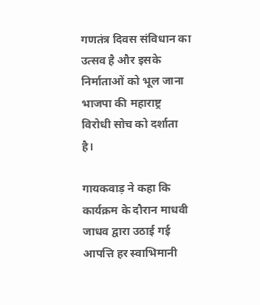गणतंत्र दिवस संविधान का उत्सव है और इसके निर्माताओं को भूल जाना भाजपा की महाराष्ट्र विरोधी सोच को दर्शाता है।

गायकवाड़ ने कहा कि कार्यक्रम के दौरान माधवी जाधव द्वारा उठाई गई आपत्ति हर स्वाभिमानी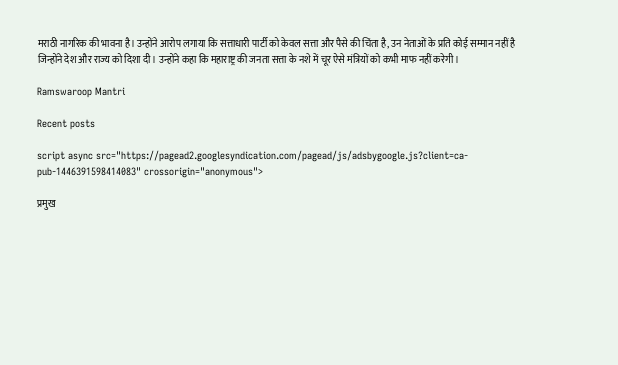मराठी नागरिक की भावना है। उन्होंने आरोप लगाया कि सत्ताधारी पार्टी को केवल सत्ता और पैसे की चिंता है, उन नेताओं के प्रति कोई सम्मान नहीं है जिन्होंने देश और राज्य को दिशा दी। उन्होंने कहा कि महाराष्ट्र की जनता सत्ता के नशे में चूर ऐसे मंत्रियों को कभी माफ नहीं करेगी।

Ramswaroop Mantri

Recent posts

script async src="https://pagead2.googlesyndication.com/pagead/js/adsbygoogle.js?client=ca-pub-1446391598414083" crossorigin="anonymous">

प्रमुख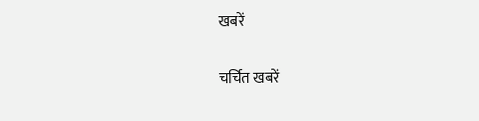खबरें

चर्चित खबरें